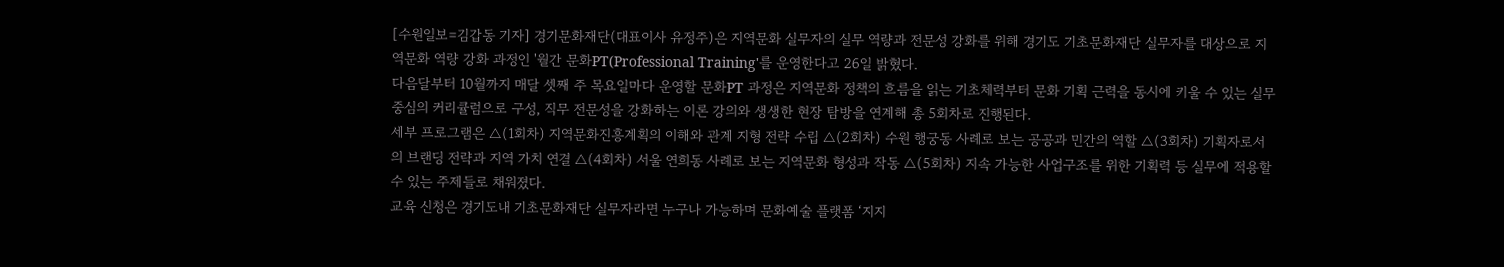[수원일보=김갑동 기자] 경기문화재단(대표이사 유정주)은 지역문화 실무자의 실무 역량과 전문성 강화를 위해 경기도 기초문화재단 실무자를 대상으로 지역문화 역량 강화 과정인 '월간 문화PT(Professional Training'를 운영한다고 26일 밝혔다.
다음달부터 10월까지 매달 셋째 주 목요일마다 운영할 문화PT 과정은 지역문화 정책의 흐름을 읽는 기초체력부터 문화 기획 근력을 동시에 키울 수 있는 실무 중심의 커리큘럼으로 구성, 직무 전문성을 강화하는 이론 강의와 생생한 현장 탐방을 연계해 총 5회차로 진행된다.
세부 프로그램은 △(1회차) 지역문화진흥계획의 이해와 관계 지형 전략 수립 △(2회차) 수원 행궁동 사례로 보는 공공과 민간의 역할 △(3회차) 기획자로서의 브랜딩 전략과 지역 가치 연결 △(4회차) 서울 연희동 사례로 보는 지역문화 형성과 작동 △(5회차) 지속 가능한 사업구조를 위한 기획력 등 실무에 적용할 수 있는 주제들로 채워졌다.
교육 신청은 경기도내 기초문화재단 실무자라면 누구나 가능하며 문화예술 플랫폼 ‘지지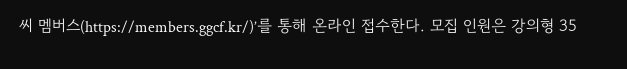씨 멤버스(https://members.ggcf.kr/)’를 통해 온라인 접수한다. 모집 인원은 강의형 35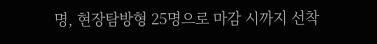명, 현장탐방형 25명으로 마감 시까지 선착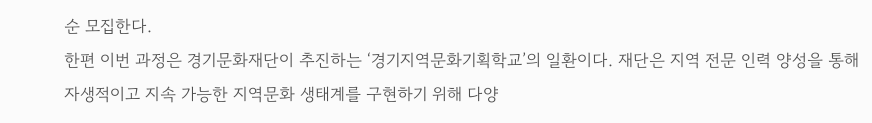순 모집한다.
한편 이번 과정은 경기문화재단이 추진하는 ‘경기지역문화기획학교’의 일환이다. 재단은 지역 전문 인력 양성을 통해 자생적이고 지속 가능한 지역문화 생태계를 구현하기 위해 다양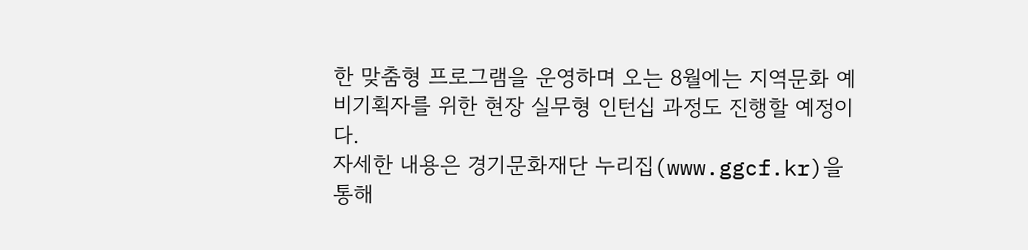한 맞춤형 프로그램을 운영하며 오는 8월에는 지역문화 예비기획자를 위한 현장 실무형 인턴십 과정도 진행할 예정이다.
자세한 내용은 경기문화재단 누리집(www.ggcf.kr)을 통해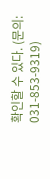확인할 수 있다. (문의: 031-853-9319)